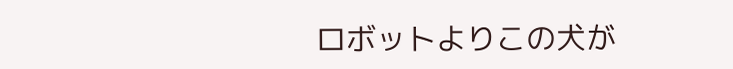ロボットよりこの犬が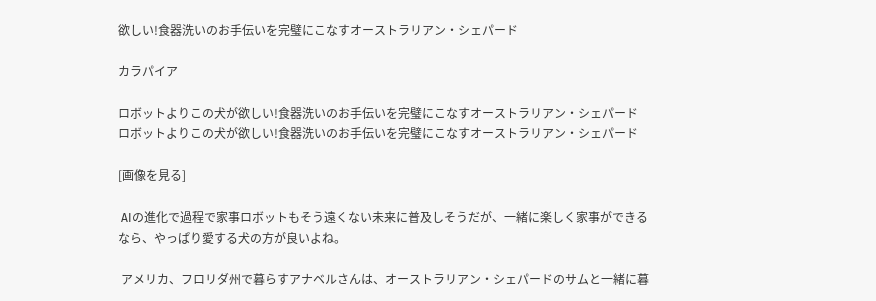欲しい!食器洗いのお手伝いを完璧にこなすオーストラリアン・シェパード

カラパイア

ロボットよりこの犬が欲しい!食器洗いのお手伝いを完璧にこなすオーストラリアン・シェパード
ロボットよりこの犬が欲しい!食器洗いのお手伝いを完璧にこなすオーストラリアン・シェパード

[画像を見る]

 AIの進化で過程で家事ロボットもそう遠くない未来に普及しそうだが、一緒に楽しく家事ができるなら、やっぱり愛する犬の方が良いよね。

 アメリカ、フロリダ州で暮らすアナベルさんは、オーストラリアン・シェパードのサムと一緒に暮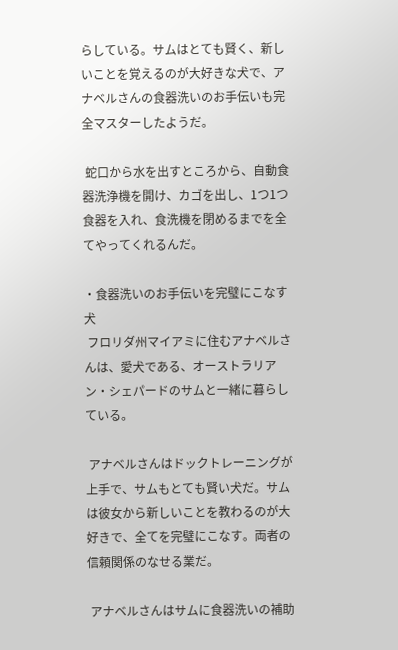らしている。サムはとても賢く、新しいことを覚えるのが大好きな犬で、アナベルさんの食器洗いのお手伝いも完全マスターしたようだ。

 蛇口から水を出すところから、自動食器洗浄機を開け、カゴを出し、1つ1つ食器を入れ、食洗機を閉めるまでを全てやってくれるんだ。

・食器洗いのお手伝いを完璧にこなす犬
 フロリダ州マイアミに住むアナベルさんは、愛犬である、オーストラリアン・シェパードのサムと一緒に暮らしている。

 アナベルさんはドックトレーニングが上手で、サムもとても賢い犬だ。サムは彼女から新しいことを教わるのが大好きで、全てを完璧にこなす。両者の信頼関係のなせる業だ。

 アナベルさんはサムに食器洗いの補助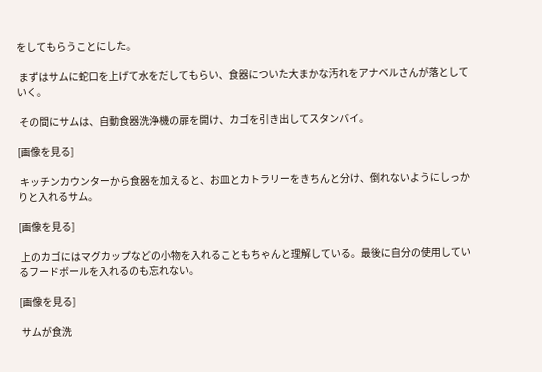をしてもらうことにした。

 まずはサムに蛇口を上げて水をだしてもらい、食器についた大まかな汚れをアナベルさんが落としていく。

 その間にサムは、自動食器洗浄機の扉を開け、カゴを引き出してスタンバイ。

[画像を見る]

 キッチンカウンターから食器を加えると、お皿とカトラリーをきちんと分け、倒れないようにしっかりと入れるサム。

[画像を見る]

 上のカゴにはマグカップなどの小物を入れることもちゃんと理解している。最後に自分の使用しているフードボールを入れるのも忘れない。

[画像を見る]

 サムが食洗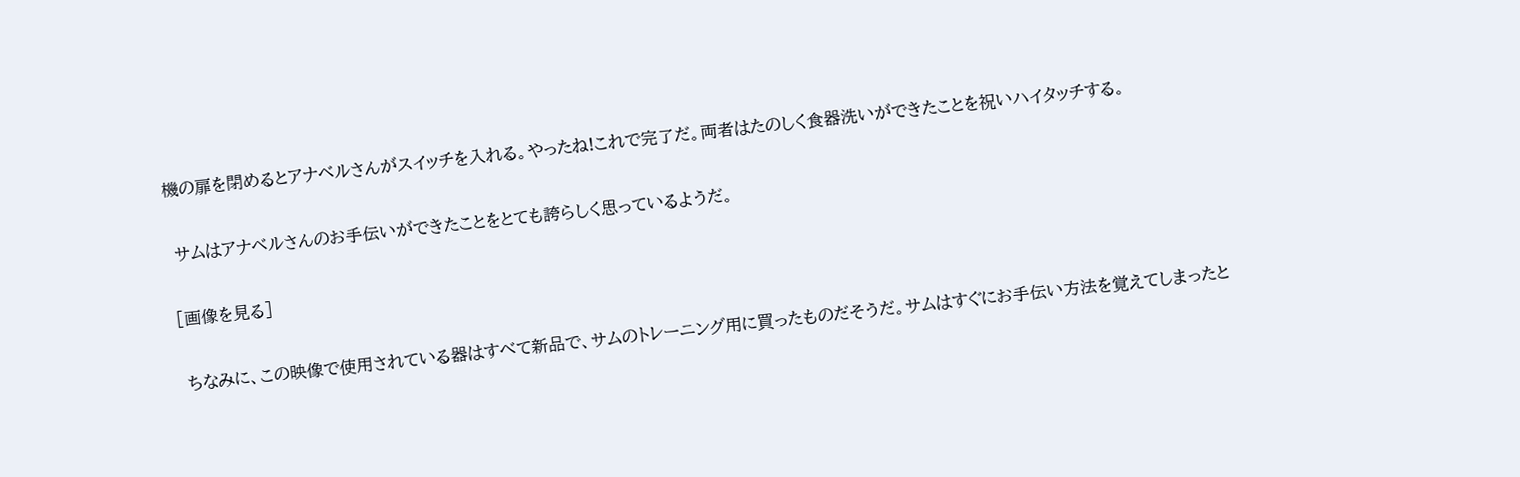機の扉を閉めるとアナベルさんがスイッチを入れる。やったね!これで完了だ。両者はたのしく食器洗いができたことを祝いハイタッチする。

 サムはアナベルさんのお手伝いができたことをとても誇らしく思っているようだ。

[画像を見る]

 ちなみに、この映像で使用されている器はすべて新品で、サムのトレーニング用に買ったものだそうだ。サムはすぐにお手伝い方法を覚えてしまったと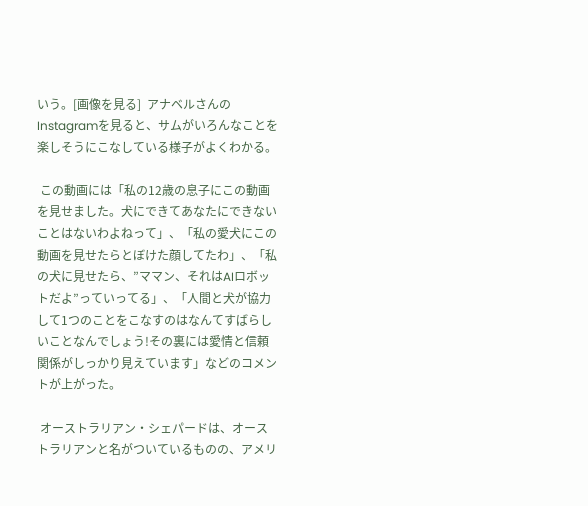いう。[画像を見る]  アナベルさんのInstagramを見ると、サムがいろんなことを楽しそうにこなしている様子がよくわかる。

 この動画には「私の12歳の息子にこの動画を見せました。犬にできてあなたにできないことはないわよねって」、「私の愛犬にこの動画を見せたらとぼけた顔してたわ」、「私の犬に見せたら、”ママン、それはAIロボットだよ”っていってる」、「人間と犬が協力して1つのことをこなすのはなんてすばらしいことなんでしょう!その裏には愛情と信頼関係がしっかり見えています」などのコメントが上がった。

 オーストラリアン・シェパードは、オーストラリアンと名がついているものの、アメリ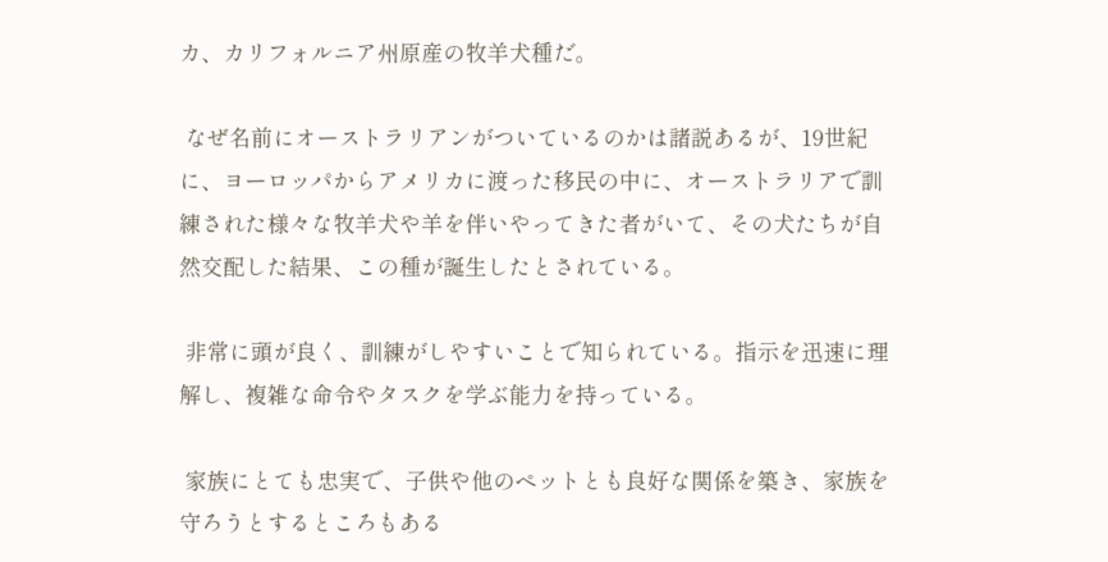カ、カリフォルニア州原産の牧羊犬種だ。

 なぜ名前にオーストラリアンがついているのかは諸説あるが、19世紀に、ヨーロッパからアメリカに渡った移民の中に、オーストラリアで訓練された様々な牧羊犬や羊を伴いやってきた者がいて、その犬たちが自然交配した結果、この種が誕生したとされている。

 非常に頭が良く、訓練がしやすいことで知られている。指示を迅速に理解し、複雑な命令やタスクを学ぶ能力を持っている。

 家族にとても忠実で、子供や他のペットとも良好な関係を築き、家族を守ろうとするところもある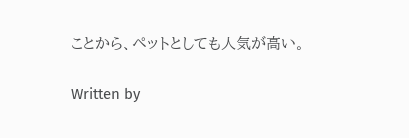ことから、ペットとしても人気が高い。

Written by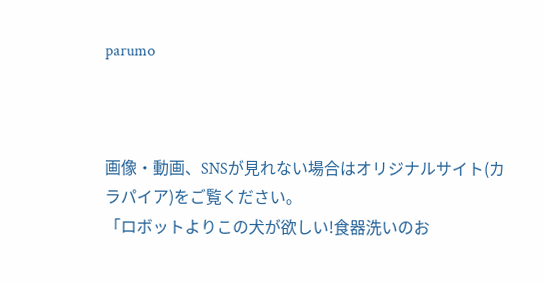parumo



画像・動画、SNSが見れない場合はオリジナルサイト(カラパイア)をご覧ください。
「ロボットよりこの犬が欲しい!食器洗いのお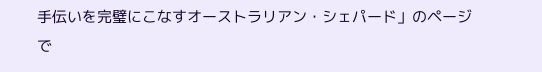手伝いを完璧にこなすオーストラリアン・シェパード」のページで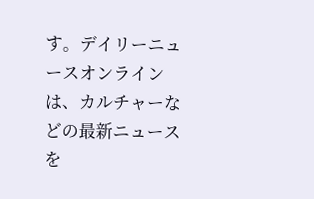す。デイリーニュースオンラインは、カルチャーなどの最新ニュースを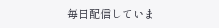毎日配信していま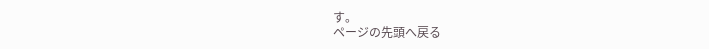す。
ページの先頭へ戻る